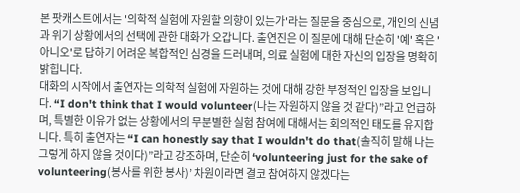본 팟캐스트에서는 '의학적 실험에 자원할 의향이 있는가'라는 질문을 중심으로, 개인의 신념과 위기 상황에서의 선택에 관한 대화가 오갑니다. 출연진은 이 질문에 대해 단순히 '예' 혹은 '아니오'로 답하기 어려운 복합적인 심경을 드러내며, 의료 실험에 대한 자신의 입장을 명확히 밝힙니다.
대화의 시작에서 출연자는 의학적 실험에 자원하는 것에 대해 강한 부정적인 입장을 보입니다. “I don't think that I would volunteer(나는 자원하지 않을 것 같다)”라고 언급하며, 특별한 이유가 없는 상황에서의 무분별한 실험 참여에 대해서는 회의적인 태도를 유지합니다. 특히 출연자는 “I can honestly say that I wouldn't do that(솔직히 말해 나는 그렇게 하지 않을 것이다)”라고 강조하며, 단순히 ‘volunteering just for the sake of volunteering(봉사를 위한 봉사)’ 차원이라면 결코 참여하지 않겠다는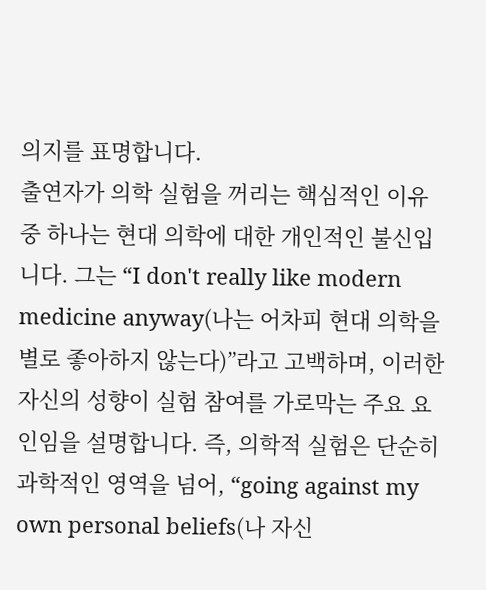의지를 표명합니다.
출연자가 의학 실험을 꺼리는 핵심적인 이유 중 하나는 현대 의학에 대한 개인적인 불신입니다. 그는 “I don't really like modern medicine anyway(나는 어차피 현대 의학을 별로 좋아하지 않는다)”라고 고백하며, 이러한 자신의 성향이 실험 참여를 가로막는 주요 요인임을 설명합니다. 즉, 의학적 실험은 단순히 과학적인 영역을 넘어, “going against my own personal beliefs(나 자신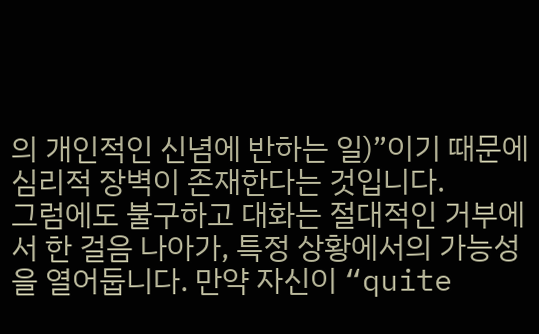의 개인적인 신념에 반하는 일)”이기 때문에 심리적 장벽이 존재한다는 것입니다.
그럼에도 불구하고 대화는 절대적인 거부에서 한 걸음 나아가, 특정 상황에서의 가능성을 열어둡니다. 만약 자신이 “quite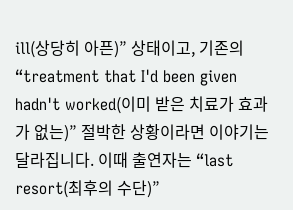ill(상당히 아픈)” 상태이고, 기존의 “treatment that I'd been given hadn't worked(이미 받은 치료가 효과가 없는)” 절박한 상황이라면 이야기는 달라집니다. 이때 출연자는 “last resort(최후의 수단)”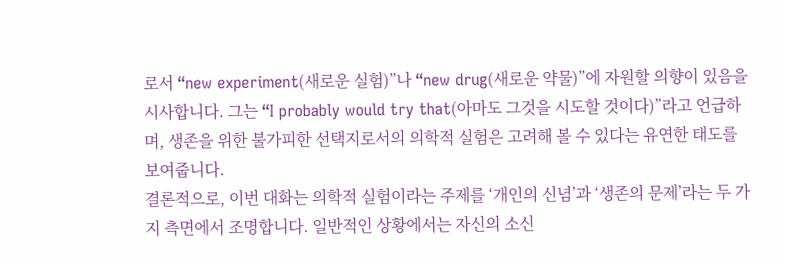로서 “new experiment(새로운 실험)”나 “new drug(새로운 약물)”에 자원할 의향이 있음을 시사합니다. 그는 “I probably would try that(아마도 그것을 시도할 것이다)”라고 언급하며, 생존을 위한 불가피한 선택지로서의 의학적 실험은 고려해 볼 수 있다는 유연한 태도를 보여줍니다.
결론적으로, 이번 대화는 의학적 실험이라는 주제를 ‘개인의 신념’과 ‘생존의 문제’라는 두 가지 측면에서 조명합니다. 일반적인 상황에서는 자신의 소신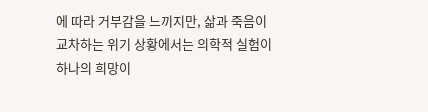에 따라 거부감을 느끼지만, 삶과 죽음이 교차하는 위기 상황에서는 의학적 실험이 하나의 희망이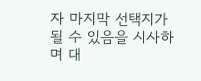자 마지막 선택지가 될 수 있음을 시사하며 대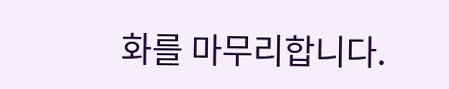화를 마무리합니다.